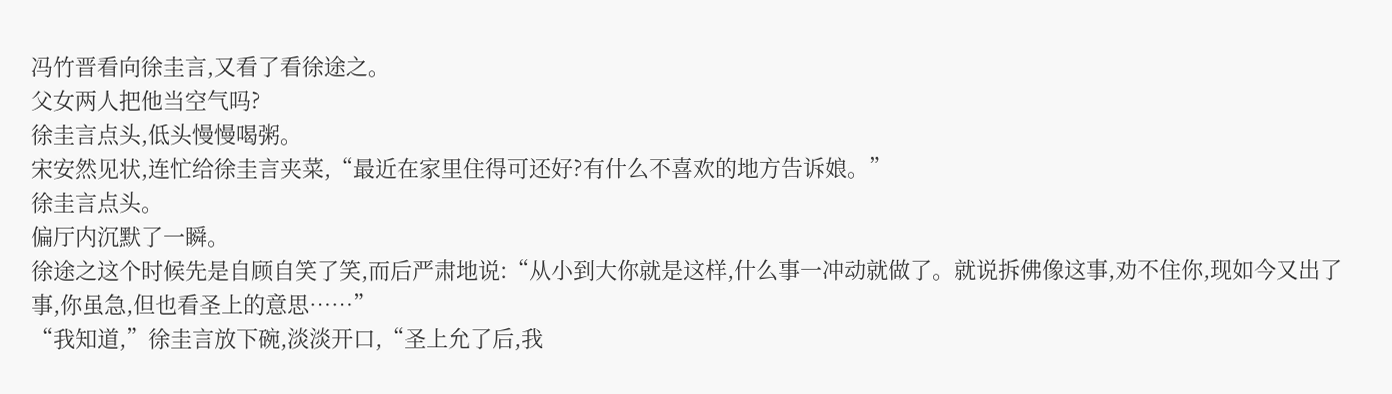冯竹晋看向徐圭言,又看了看徐途之。
父女两人把他当空气吗?
徐圭言点头,低头慢慢喝粥。
宋安然见状,连忙给徐圭言夹菜,“最近在家里住得可还好?有什么不喜欢的地方告诉娘。”
徐圭言点头。
偏厅内沉默了一瞬。
徐途之这个时候先是自顾自笑了笑,而后严肃地说:“从小到大你就是这样,什么事一冲动就做了。就说拆佛像这事,劝不住你,现如今又出了事,你虽急,但也看圣上的意思……”
“我知道,”徐圭言放下碗,淡淡开口,“圣上允了后,我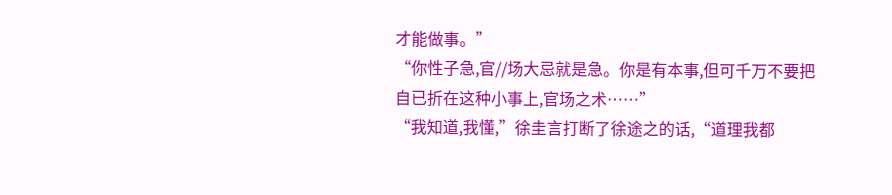才能做事。”
“你性子急,官//场大忌就是急。你是有本事,但可千万不要把自已折在这种小事上,官场之术……”
“我知道,我懂,”徐圭言打断了徐途之的话,“道理我都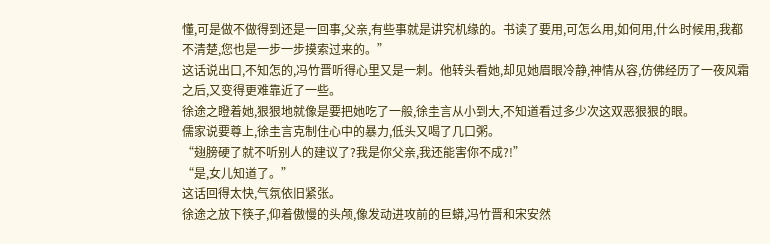懂,可是做不做得到还是一回事,父亲,有些事就是讲究机缘的。书读了要用,可怎么用,如何用,什么时候用,我都不清楚,您也是一步一步摸索过来的。”
这话说出口,不知怎的,冯竹晋听得心里又是一刺。他转头看她,却见她眉眼冷静,神情从容,仿佛经历了一夜风霜之后,又变得更难靠近了一些。
徐途之瞪着她,狠狠地就像是要把她吃了一般,徐圭言从小到大,不知道看过多少次这双恶狠狠的眼。
儒家说要尊上,徐圭言克制住心中的暴力,低头又喝了几口粥。
“翅膀硬了就不听别人的建议了?我是你父亲,我还能害你不成?!”
“是,女儿知道了。”
这话回得太快,气氛依旧紧张。
徐途之放下筷子,仰着傲慢的头颅,像发动进攻前的巨蟒,冯竹晋和宋安然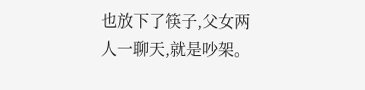也放下了筷子,父女两人一聊天,就是吵架。